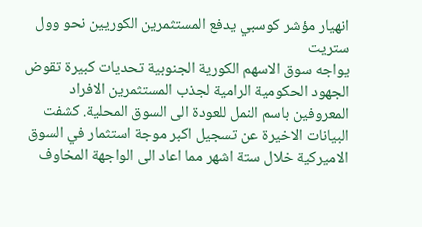انهيار مؤشر كوسبي يدفع المستثمرين الكوريين نحو وول ستريت
يواجه سوق الاسهم الكورية الجنوبية تحديات كبيرة تقوض الجهود الحكومية الرامية لجذب المستثمرين الافراد المعروفين باسم النمل للعودة الى السوق المحلية. كشفت البيانات الاخيرة عن تسجيل اكبر موجة استثمار في السوق الاميركية خلال ستة اشهر مما اعاد الى الواجهة المخاوف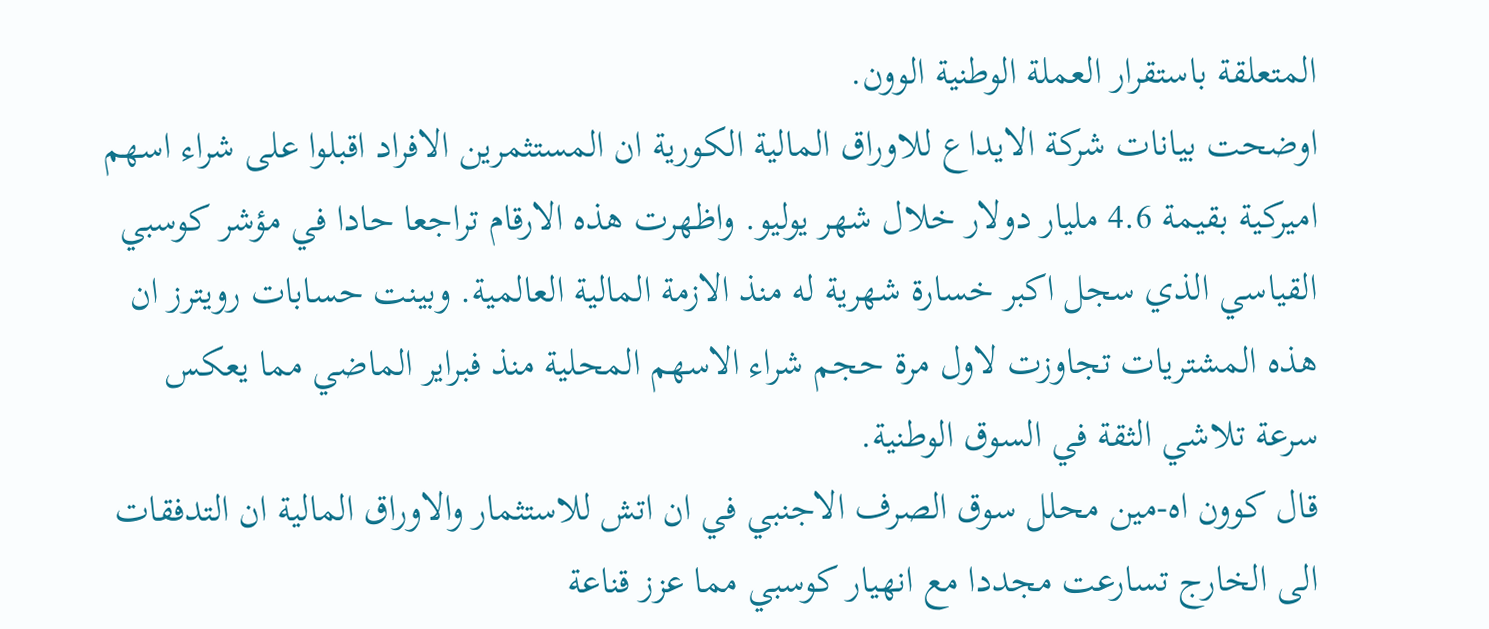المتعلقة باستقرار العملة الوطنية الوون.
اوضحت بيانات شركة الايداع للاوراق المالية الكورية ان المستثمرين الافراد اقبلوا على شراء اسهم اميركية بقيمة 4.6 مليار دولار خلال شهر يوليو. واظهرت هذه الارقام تراجعا حادا في مؤشر كوسبي القياسي الذي سجل اكبر خسارة شهرية له منذ الازمة المالية العالمية. وبينت حسابات رويترز ان هذه المشتريات تجاوزت لاول مرة حجم شراء الاسهم المحلية منذ فبراير الماضي مما يعكس سرعة تلاشي الثقة في السوق الوطنية.
قال كوون اه-مين محلل سوق الصرف الاجنبي في ان اتش للاستثمار والاوراق المالية ان التدفقات الى الخارج تسارعت مجددا مع انهيار كوسبي مما عزز قناعة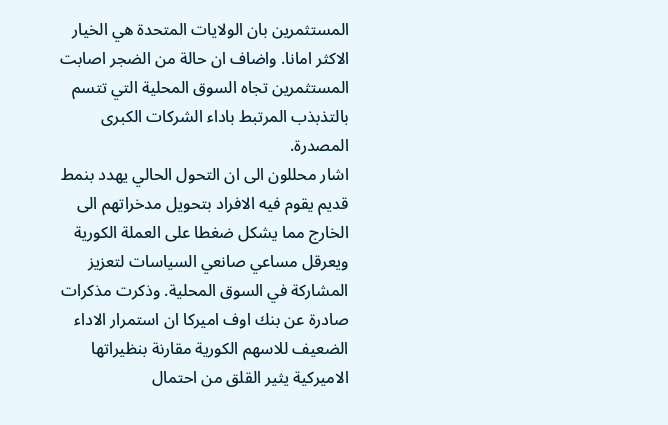المستثمرين بان الولايات المتحدة هي الخيار الاكثر امانا. واضاف ان حالة من الضجر اصابت المستثمرين تجاه السوق المحلية التي تتسم بالتذبذب المرتبط باداء الشركات الكبرى المصدرة.
اشار محللون الى ان التحول الحالي يهدد بنمط قديم يقوم فيه الافراد بتحويل مدخراتهم الى الخارج مما يشكل ضغطا على العملة الكورية ويعرقل مساعي صانعي السياسات لتعزيز المشاركة في السوق المحلية. وذكرت مذكرات صادرة عن بنك اوف اميركا ان استمرار الاداء الضعيف للاسهم الكورية مقارنة بنظيراتها الاميركية يثير القلق من احتمال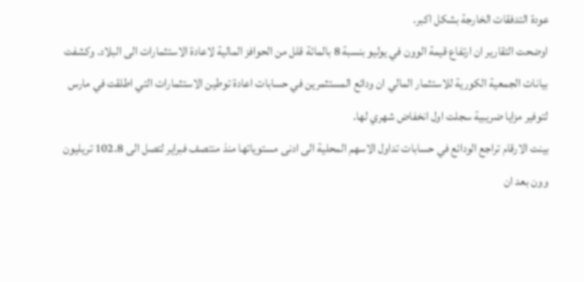عودة التدفقات الخارجة بشكل اكبر.
اوضحت التقارير ان ارتفاع قيمة الوون في يوليو بنسبة 8 بالمائة قلل من الحوافز المالية لاعادة الاستثمارات الى البلاد. وكشفت بيانات الجمعية الكورية للاستثمار المالي ان ودائع المستثمرين في حسابات اعادة توطين الاستثمارات التي اطلقت في مارس لتوفير مزايا ضريبية سجلت اول انخفاض شهري لها.
بينت الارقام تراجع الودائع في حسابات تداول الاسهم المحلية الى ادنى مستوياتها منذ منتصف فبراير لتصل الى 102.8 تريليون وون بعد ان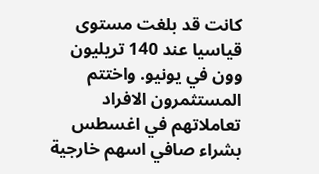كانت قد بلغت مستوى قياسيا عند 140 تريليون وون في يونيو. واختتم المستثمرون الافراد تعاملاتهم في اغسطس بشراء صافي اسهم خارجية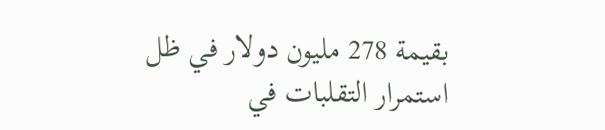بقيمة 278 مليون دولار في ظل استمرار التقلبات في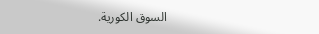السوق الكورية.